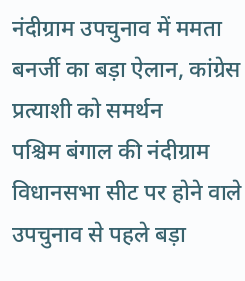नंदीग्राम उपचुनाव में ममता बनर्जी का बड़ा ऐलान, कांग्रेस प्रत्याशी को समर्थन
पश्चिम बंगाल की नंदीग्राम विधानसभा सीट पर होने वाले उपचुनाव से पहले बड़ा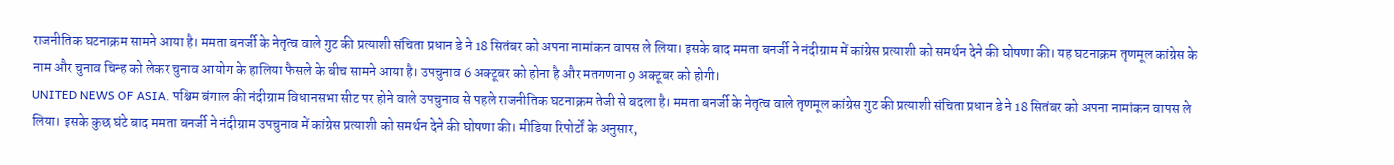राजनीतिक घटनाक्रम सामने आया है। ममता बनर्जी के नेतृत्व वाले गुट की प्रत्याशी संचिता प्रधान डे ने 18 सितंबर को अपना नामांकन वापस ले लिया। इसके बाद ममता बनर्जी ने नंदीग्राम में कांग्रेस प्रत्याशी को समर्थन देने की घोषणा की। यह घटनाक्रम तृणमूल कांग्रेस के नाम और चुनाव चिन्ह को लेकर चुनाव आयोग के हालिया फैसले के बीच सामने आया है। उपचुनाव 6 अक्टूबर को होना है और मतगणना 9 अक्टूबर को होगी।
UNITED NEWS OF ASIA. पश्चिम बंगाल की नंदीग्राम विधानसभा सीट पर होने वाले उपचुनाव से पहले राजनीतिक घटनाक्रम तेजी से बदला है। ममता बनर्जी के नेतृत्व वाले तृणमूल कांग्रेस गुट की प्रत्याशी संचिता प्रधान डे ने 18 सितंबर को अपना नामांकन वापस ले लिया। इसके कुछ घंटे बाद ममता बनर्जी ने नंदीग्राम उपचुनाव में कांग्रेस प्रत्याशी को समर्थन देने की घोषणा की। मीडिया रिपोर्टों के अनुसार,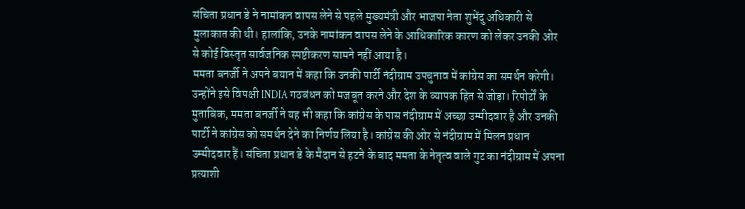संचिता प्रधान डे ने नामांकन वापस लेने से पहले मुख्यमंत्री और भाजपा नेता शुभेंदु अधिकारी से मुलाकात की थी। हालांकि, उनके नामांकन वापस लेने के आधिकारिक कारण को लेकर उनकी ओर से कोई विस्तृत सार्वजनिक स्पष्टीकरण सामने नहीं आया है।
ममता बनर्जी ने अपने बयान में कहा कि उनकी पार्टी नंदीग्राम उपचुनाव में कांग्रेस का समर्थन करेगी। उन्होंने इसे विपक्षी INDIA गठबंधन को मजबूत करने और देश के व्यापक हित से जोड़ा। रिपोर्टों के मुताबिक, ममता बनर्जी ने यह भी कहा कि कांग्रेस के पास नंदीग्राम में अच्छा उम्मीदवार है और उनकी पार्टी ने कांग्रेस को समर्थन देने का निर्णय लिया है। कांग्रेस की ओर से नंदीग्राम में मिलन प्रधान उम्मीदवार हैं। संचिता प्रधान डे के मैदान से हटने के बाद ममता के नेतृत्व वाले गुट का नंदीग्राम में अपना प्रत्याशी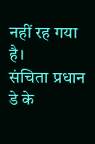नहीं रह गया है।
संचिता प्रधान डे के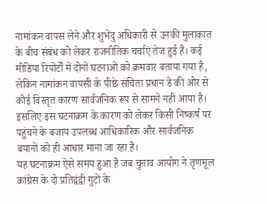नामांकन वापस लेने और शुभेंदु अधिकारी से उनकी मुलाकात के बीच संबंध को लेकर राजनीतिक चर्चाएं तेज हुई हैं। कई मीडिया रिपोर्टों में दोनों घटनाओं को क्रमवार बताया गया है, लेकिन नामांकन वापसी के पीछे संचिता प्रधान डे की ओर से कोई विस्तृत कारण सार्वजनिक रूप से सामने नहीं आया है। इसलिए इस घटनाक्रम के कारण को लेकर किसी निष्कर्ष पर पहुंचने के बजाय उपलब्ध आधिकारिक और सार्वजनिक बयानों को ही आधार माना जा रहा है।
यह घटनाक्रम ऐसे समय हुआ है जब चुनाव आयोग ने तृणमूल कांग्रेस के दो प्रतिद्वंद्वी गुटों के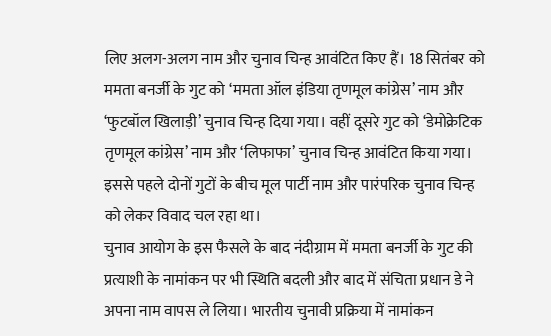लिए अलग-अलग नाम और चुनाव चिन्ह आवंटित किए हैं। 18 सितंबर को ममता बनर्जी के गुट को ‘ममता ऑल इंडिया तृणमूल कांग्रेस’ नाम और ‘फुटबॉल खिलाड़ी’ चुनाव चिन्ह दिया गया। वहीं दूसरे गुट को ‘डेमोक्रेटिक तृणमूल कांग्रेस’ नाम और ‘लिफाफा’ चुनाव चिन्ह आवंटित किया गया। इससे पहले दोनों गुटों के बीच मूल पार्टी नाम और पारंपरिक चुनाव चिन्ह को लेकर विवाद चल रहा था।
चुनाव आयोग के इस फैसले के बाद नंदीग्राम में ममता बनर्जी के गुट की प्रत्याशी के नामांकन पर भी स्थिति बदली और बाद में संचिता प्रधान डे ने अपना नाम वापस ले लिया। भारतीय चुनावी प्रक्रिया में नामांकन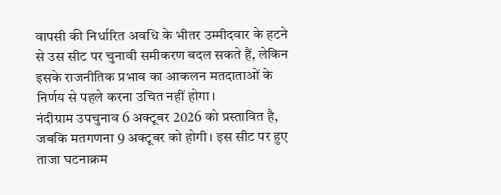वापसी की निर्धारित अवधि के भीतर उम्मीदवार के हटने से उस सीट पर चुनावी समीकरण बदल सकते हैं, लेकिन इसके राजनीतिक प्रभाव का आकलन मतदाताओं के निर्णय से पहले करना उचित नहीं होगा।
नंदीग्राम उपचुनाव 6 अक्टूबर 2026 को प्रस्तावित है, जबकि मतगणना 9 अक्टूबर को होगी। इस सीट पर हुए ताजा घटनाक्रम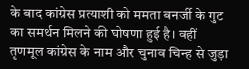के बाद कांग्रेस प्रत्याशी को ममता बनर्जी के गुट का समर्थन मिलने की घोषणा हुई है। वहीं तृणमूल कांग्रेस के नाम और चुनाव चिन्ह से जुड़ा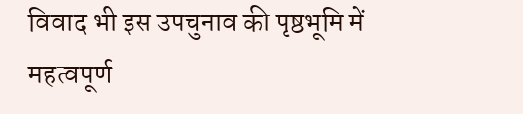विवाद भी इस उपचुनाव की पृष्ठभूमि में महत्वपूर्ण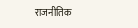राजनीतिक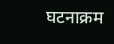घटनाक्रम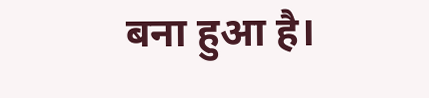बना हुआ है।